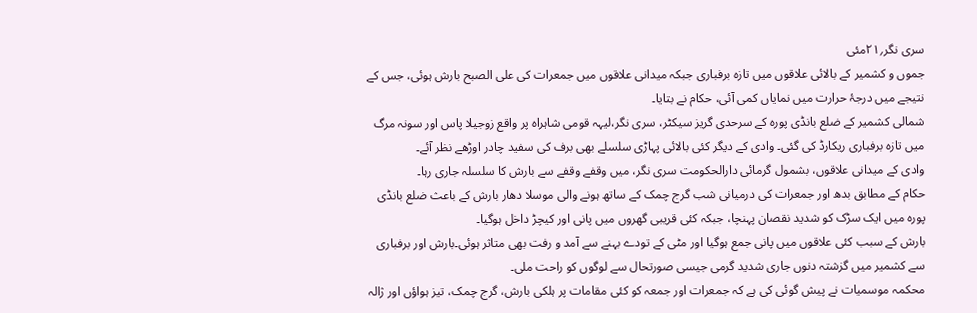سری نگر؍۲۱مئی
جموں و کشمیر کے بالائی علاقوں میں تازہ برفباری جبکہ میدانی علاقوں میں جمعرات کی علی الصبح بارش ہوئی، جس کے نتیجے میں درجۂ حرارت میں نمایاں کمی آئی، حکام نے بتایا۔
شمالی کشمیر کے ضلع بانڈی پورہ کے سرحدی گریز سیکٹر، سری نگر،لیہہ قومی شاہراہ پر واقع زوجیلا پاس اور سونہ مرگ میں تازہ برفباری ریکارڈ کی گئی۔ وادی کے دیگر کئی بالائی پہاڑی سلسلے بھی برف کی سفید چادر اوڑھے نظر آئے۔
وادی کے میدانی علاقوں، بشمول گرمائی دارالحکومت سری نگر، میں وقفے وقفے سے بارش کا سلسلہ جاری رہا۔
حکام کے مطابق بدھ اور جمعرات کی درمیانی شب گرج چمک کے ساتھ ہونے والی موسلا دھار بارش کے باعث ضلع بانڈی پورہ میں ایک سڑک کو شدید نقصان پہنچا، جبکہ کئی قریبی گھروں میں پانی اور کیچڑ داخل ہوگیا۔
بارش کے سبب کئی علاقوں میں پانی جمع ہوگیا اور مٹی کے تودے بہنے سے آمد و رفت بھی متاثر ہوئی۔بارش اور برفباری سے کشمیر میں گزشتہ دنوں جاری شدید گرمی جیسی صورتحال سے لوگوں کو راحت ملی۔
محکمہ موسمیات نے پیش گوئی کی ہے کہ جمعرات اور جمعہ کو کئی مقامات پر ہلکی بارش، گرج چمک، تیز ہواؤں اور ژالہ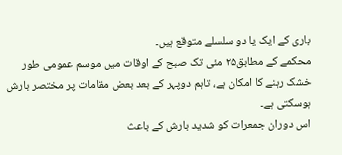باری کے ایک یا دو سلسلے متوقع ہیں۔
محکمے کے مطابق۲۵ مئی تک صبح کے اوقات میں موسم عمومی طور خشک رہنے کا امکان ہے، تاہم دوپہر کے بعد بعض مقامات پر مختصر بارش ہوسکتی ہے۔
اس دوران جمعرات کو شدید بارش کے باعث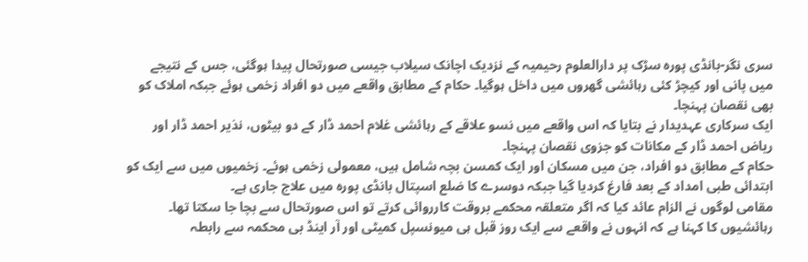سری نگر-بانڈی پورہ سڑک پر دارالعلوم رحیمیہ کے نزدیک اچانک سیلاب جیسی صورتحال پیدا ہوگئی، جس کے نتیجے میں پانی اور کیچڑ کئی رہائشی گھروں میں داخل ہوگیا۔ حکام کے مطابق واقعے میں دو افراد زخمی ہوئے جبکہ املاک کو بھی نقصان پہنچا۔
ایک سرکاری عہدیدار نے بتایا کہ اس واقعے میں نسو علاقے کے رہائشی غلام احمد ڈار کے دو بیٹوں، نذیر احمد ڈار اور ریاض احمد ڈار کے مکانات کو جزوی نقصان پہنچا۔
حکام کے مطابق دو افراد، جن میں مسکان اور ایک کمسن بچہ شامل ہیں، معمولی زخمی ہوئے۔ زخمیوں میں سے ایک کو ابتدائی طبی امداد کے بعد فارغ کردیا گیا جبکہ دوسرے کا ضلع اسپتال بانڈی پورہ میں علاج جاری ہے۔
مقامی لوگوں نے الزام عائد کیا کہ اگر متعلقہ محکمے بروقت کارروائی کرتے تو اس صورتحال سے بچا جا سکتا تھا۔ رہائشیوں کا کہنا ہے کہ انہوں نے واقعے سے ایک روز قبل ہی میونسپل کمیٹی اور آر اینڈ بی محکمہ سے رابطہ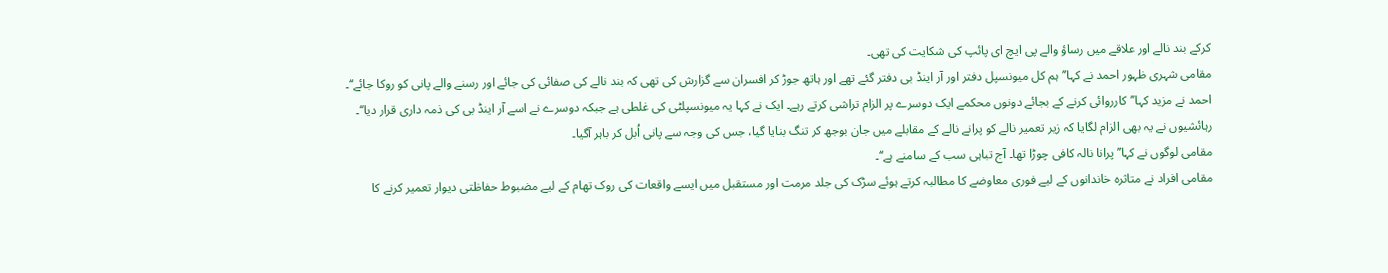کرکے بند نالے اور علاقے میں رساؤ والے پی ایچ ای پائپ کی شکایت کی تھی۔
مقامی شہری ظہور احمد نے کہا’’ہم کل میونسپل دفتر اور آر اینڈ بی دفتر گئے تھے اور ہاتھ جوڑ کر افسران سے گزارش کی تھی کہ بند نالے کی صفائی کی جائے اور رسنے والے پانی کو روکا جائے‘‘۔
احمد نے مزید کہا’’کارروائی کرنے کے بجائے دونوں محکمے ایک دوسرے پر الزام تراشی کرتے رہے۔ ایک نے کہا یہ میونسپلٹی کی غلطی ہے جبکہ دوسرے نے اسے آر اینڈ بی کی ذمہ داری قرار دیا‘‘۔
رہائشیوں نے یہ بھی الزام لگایا کہ زیر تعمیر نالے کو پرانے نالے کے مقابلے میں جان بوجھ کر تنگ بنایا گیا، جس کی وجہ سے پانی اُبل کر باہر آگیا۔
مقامی لوگوں نے کہا’’پرانا نالہ کافی چوڑا تھا۔ آج تباہی سب کے سامنے ہے‘‘۔
مقامی افراد نے متاثرہ خاندانوں کے لیے فوری معاوضے کا مطالبہ کرتے ہوئے سڑک کی جلد مرمت اور مستقبل میں ایسے واقعات کی روک تھام کے لیے مضبوط حفاظتی دیوار تعمیر کرنے کا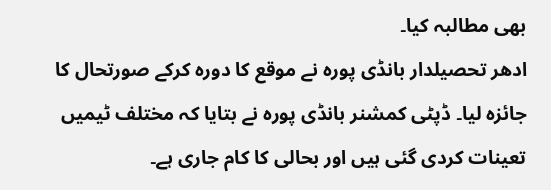بھی مطالبہ کیا۔
ادھر تحصیلدار بانڈی پورہ نے موقع کا دورہ کرکے صورتحال کا جائزہ لیا۔ ڈپٹی کمشنر بانڈی پورہ نے بتایا کہ مختلف ٹیمیں تعینات کردی گئی ہیں اور بحالی کا کام جاری ہے۔